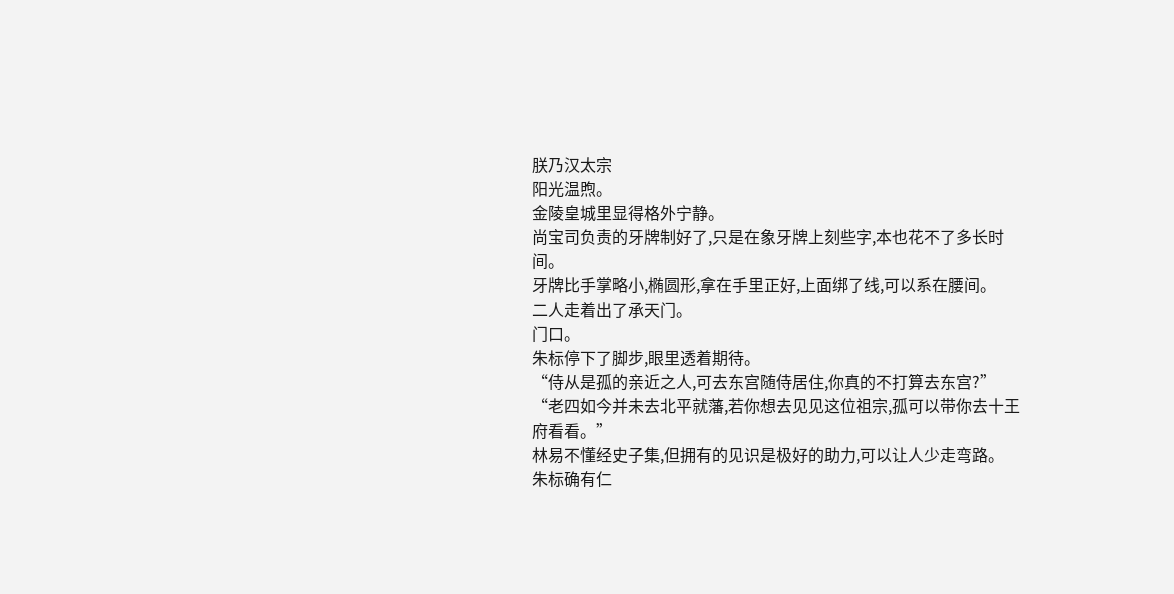朕乃汉太宗
阳光温煦。
金陵皇城里显得格外宁静。
尚宝司负责的牙牌制好了,只是在象牙牌上刻些字,本也花不了多长时间。
牙牌比手掌略小,椭圆形,拿在手里正好,上面绑了线,可以系在腰间。
二人走着出了承天门。
门口。
朱标停下了脚步,眼里透着期待。
“侍从是孤的亲近之人,可去东宫随侍居住,你真的不打算去东宫?”
“老四如今并未去北平就藩,若你想去见见这位祖宗,孤可以带你去十王府看看。”
林易不懂经史子集,但拥有的见识是极好的助力,可以让人少走弯路。
朱标确有仁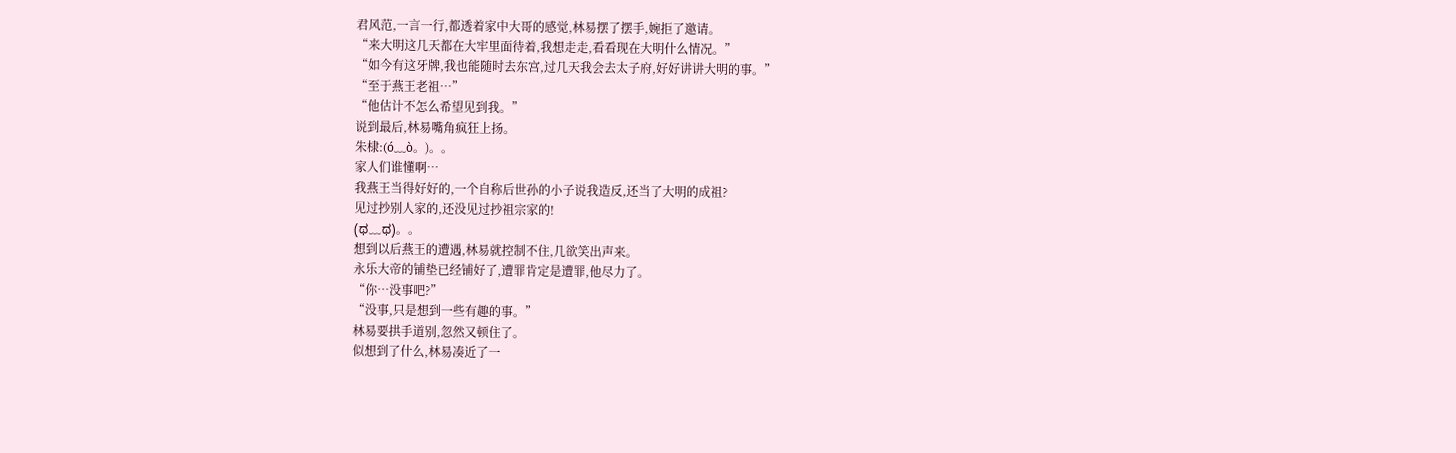君风范,一言一行,都透着家中大哥的感觉,林易摆了摆手,婉拒了邀请。
“来大明这几天都在大牢里面待着,我想走走,看看现在大明什么情况。”
“如今有这牙牌,我也能随时去东宫,过几天我会去太子府,好好讲讲大明的事。”
“至于燕王老祖…”
“他估计不怎么希望见到我。”
说到最后,林易嘴角疯狂上扬。
朱棣:(ó﹏ò。)。。
家人们谁懂啊…
我燕王当得好好的,一个自称后世孙的小子说我造反,还当了大明的成祖?
见过抄别人家的,还没见过抄祖宗家的!
(ಥ﹏ಥ)。。
想到以后燕王的遭遇,林易就控制不住,几欲笑出声来。
永乐大帝的铺垫已经铺好了,遭罪肯定是遭罪,他尽力了。
“你…没事吧?”
“没事,只是想到一些有趣的事。”
林易要拱手道别,忽然又顿住了。
似想到了什么,林易凑近了一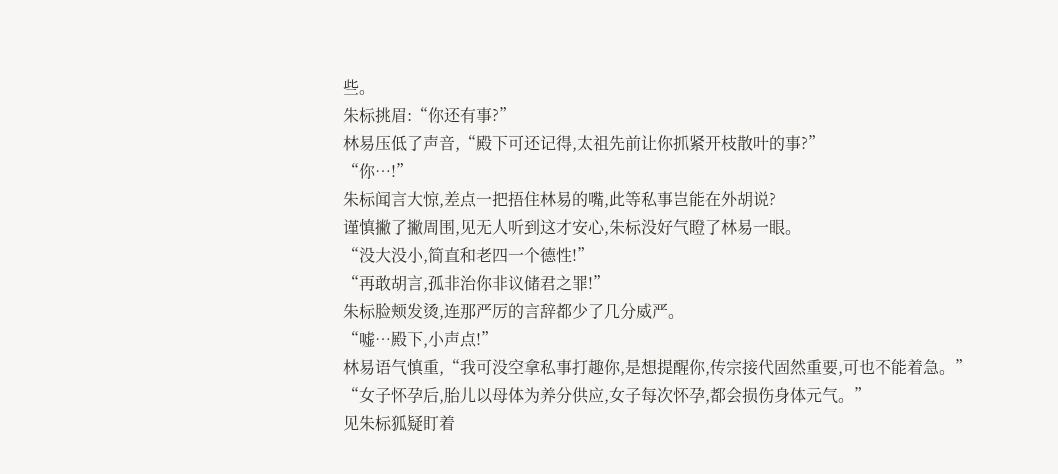些。
朱标挑眉:“你还有事?”
林易压低了声音,“殿下可还记得,太祖先前让你抓紧开枝散叶的事?”
“你…!”
朱标闻言大惊,差点一把捂住林易的嘴,此等私事岂能在外胡说?
谨慎撇了撇周围,见无人听到这才安心,朱标没好气瞪了林易一眼。
“没大没小,简直和老四一个德性!”
“再敢胡言,孤非治你非议储君之罪!”
朱标脸颊发烫,连那严厉的言辞都少了几分威严。
“嘘…殿下,小声点!”
林易语气慎重,“我可没空拿私事打趣你,是想提醒你,传宗接代固然重要,可也不能着急。”
“女子怀孕后,胎儿以母体为养分供应,女子每次怀孕,都会损伤身体元气。”
见朱标狐疑盯着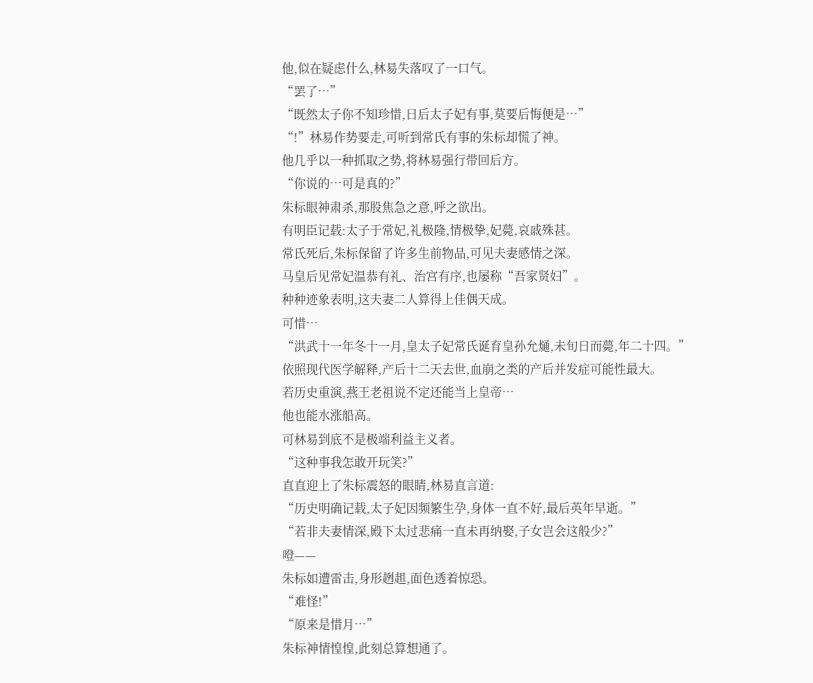他,似在疑虑什么,林易失落叹了一口气。
“罢了…”
“既然太子你不知珍惜,日后太子妃有事,莫要后悔便是…”
“!”林易作势要走,可听到常氏有事的朱标却慌了神。
他几乎以一种抓取之势,将林易强行带回后方。
“你说的…可是真的?”
朱标眼神肃杀,那股焦急之意,呼之欲出。
有明臣记载:太子于常妃,礼极隆,情极挚,妃薨,哀戚殊甚。
常氏死后,朱标保留了许多生前物品,可见夫妻感情之深。
马皇后见常妃温恭有礼、治宫有序,也屡称“吾家贤妇”。
种种迹象表明,这夫妻二人算得上佳偶天成。
可惜…
“洪武十一年冬十一月,皇太子妃常氏诞育皇孙允熥,未旬日而薨,年二十四。”
依照现代医学解释,产后十二天去世,血崩之类的产后并发症可能性最大。
若历史重演,燕王老祖说不定还能当上皇帝…
他也能水涨船高。
可林易到底不是极端利益主义者。
“这种事我怎敢开玩笑?”
直直迎上了朱标震怒的眼睛,林易直言道:
“历史明确记载,太子妃因频繁生孕,身体一直不好,最后英年早逝。”
“若非夫妻情深,殿下太过悲痛一直未再纳娶,子女岂会这般少?”
噔——
朱标如遭雷击,身形趔趄,面色透着惊恐。
“难怪!”
“原来是惜月…”
朱标神情惶惶,此刻总算想通了。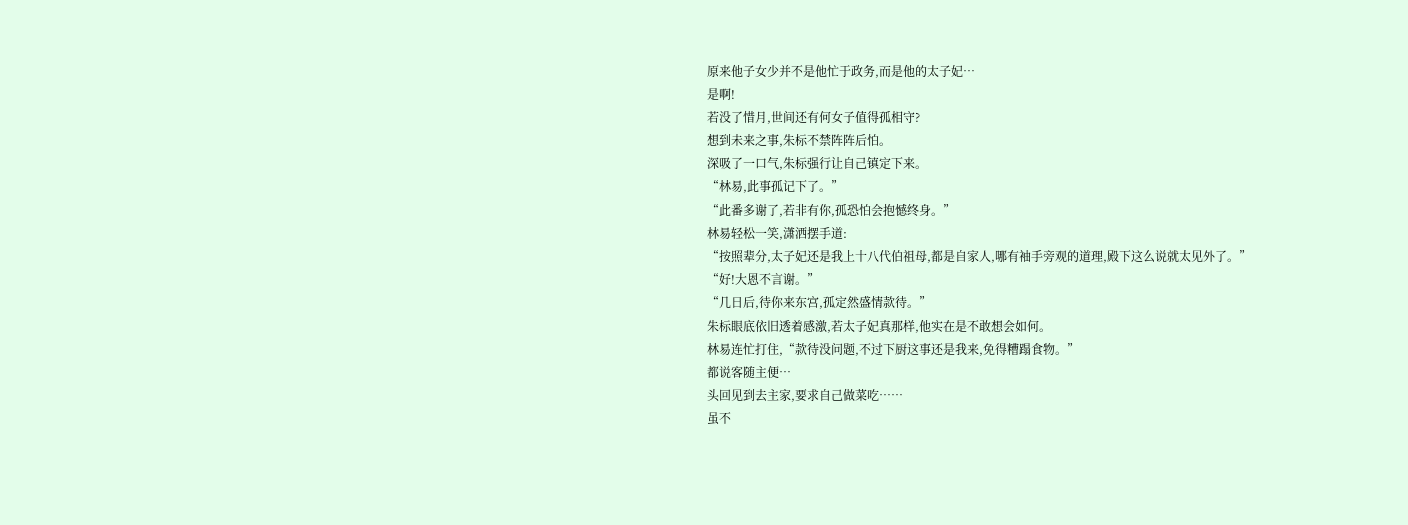原来他子女少并不是他忙于政务,而是他的太子妃…
是啊!
若没了惜月,世间还有何女子值得孤相守?
想到未来之事,朱标不禁阵阵后怕。
深吸了一口气,朱标强行让自己镇定下来。
“林易,此事孤记下了。”
“此番多谢了,若非有你,孤恐怕会抱憾终身。”
林易轻松一笑,潇洒摆手道:
“按照辈分,太子妃还是我上十八代伯祖母,都是自家人,哪有袖手旁观的道理,殿下这么说就太见外了。”
“好!大恩不言谢。”
“几日后,待你来东宫,孤定然盛情款待。”
朱标眼底依旧透着感激,若太子妃真那样,他实在是不敢想会如何。
林易连忙打住,“款待没问题,不过下厨这事还是我来,免得糟蹋食物。”
都说客随主便…
头回见到去主家,要求自己做菜吃……
虽不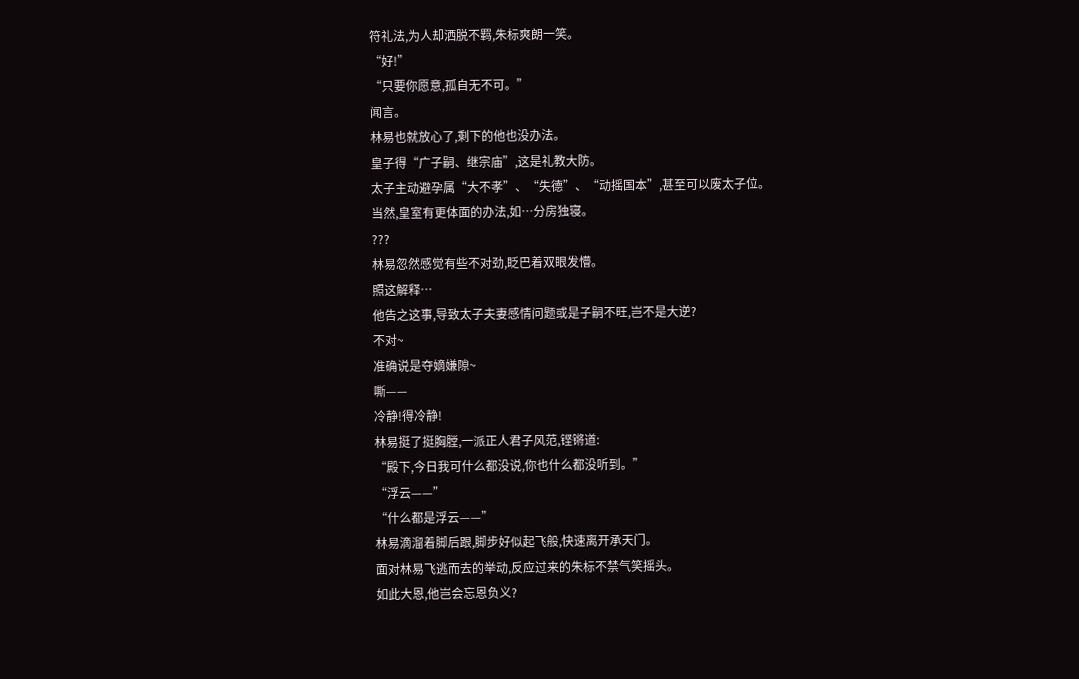符礼法,为人却洒脱不羁,朱标爽朗一笑。
“好!”
“只要你愿意,孤自无不可。”
闻言。
林易也就放心了,剩下的他也没办法。
皇子得“广子嗣、继宗庙”,这是礼教大防。
太子主动避孕属“大不孝”、“失德”、“动摇国本”,甚至可以废太子位。
当然,皇室有更体面的办法,如…分房独寝。
???
林易忽然感觉有些不对劲,眨巴着双眼发懵。
照这解释…
他告之这事,导致太子夫妻感情问题或是子嗣不旺,岂不是大逆?
不对~
准确说是夺嫡嫌隙~
嘶——
冷静!得冷静!
林易挺了挺胸膛,一派正人君子风范,铿锵道:
“殿下,今日我可什么都没说,你也什么都没听到。”
“浮云——”
“什么都是浮云——”
林易滴溜着脚后跟,脚步好似起飞般,快速离开承天门。
面对林易飞逃而去的举动,反应过来的朱标不禁气笑摇头。
如此大恩,他岂会忘恩负义?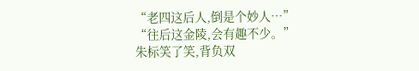“老四这后人,倒是个妙人…”
“往后这金陵,会有趣不少。”
朱标笑了笑,背负双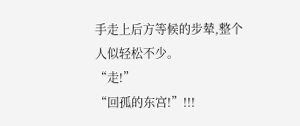手走上后方等候的步辇,整个人似轻松不少。
“走!”
“回孤的东宫!”!!!